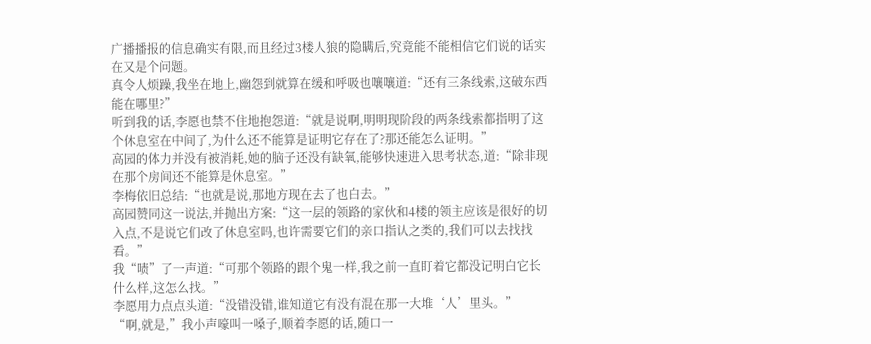广播播报的信息确实有限,而且经过3楼人狼的隐瞒后,究竟能不能相信它们说的话实在又是个问题。
真令人烦躁,我坐在地上,幽怨到就算在缓和呼吸也嚷嚷道:“还有三条线索,这破东西能在哪里?”
听到我的话,李愿也禁不住地抱怨道:“就是说啊,明明现阶段的两条线索都指明了这个休息室在中间了,为什么还不能算是证明它存在了?那还能怎么证明。”
高园的体力并没有被消耗,她的脑子还没有缺氧,能够快速进入思考状态,道:“除非现在那个房间还不能算是休息室。”
李梅依旧总结:“也就是说,那地方现在去了也白去。”
高园赞同这一说法,并抛出方案:“这一层的领路的家伙和4楼的领主应该是很好的切入点,不是说它们改了休息室吗,也许需要它们的亲口指认之类的,我们可以去找找看。”
我“啧”了一声道:“可那个领路的跟个鬼一样,我之前一直盯着它都没记明白它长什么样,这怎么找。”
李愿用力点点头道:“没错没错,谁知道它有没有混在那一大堆‘人’里头。”
“啊,就是,”我小声嚎叫一嗓子,顺着李愿的话,随口一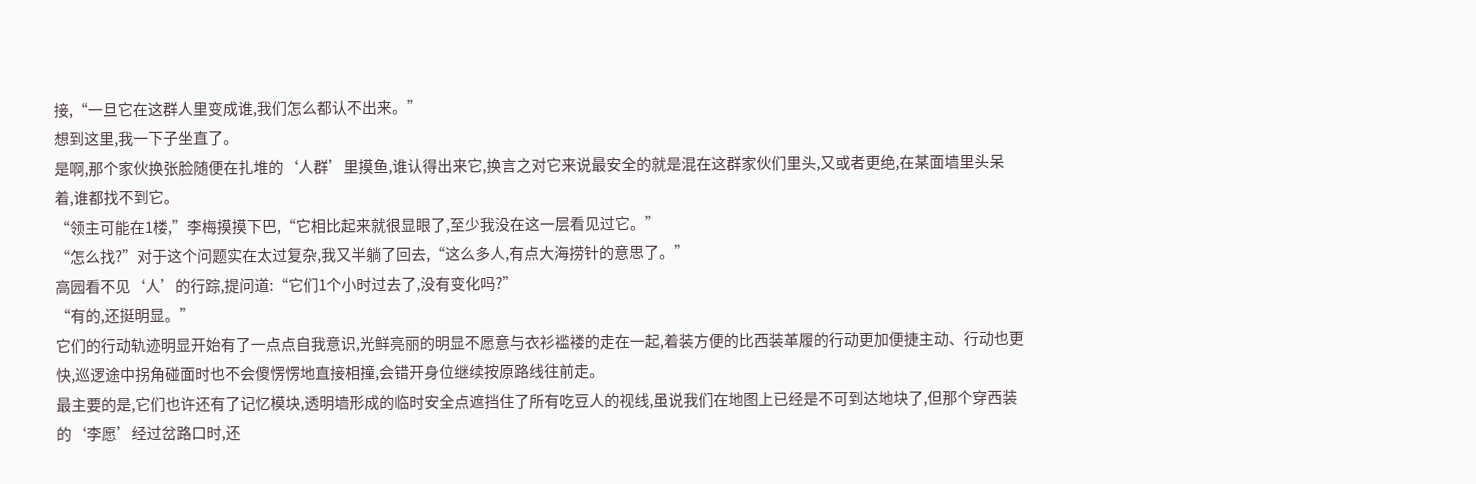接,“一旦它在这群人里变成谁,我们怎么都认不出来。”
想到这里,我一下子坐直了。
是啊,那个家伙换张脸随便在扎堆的‘人群’里摸鱼,谁认得出来它,换言之对它来说最安全的就是混在这群家伙们里头,又或者更绝,在某面墙里头呆着,谁都找不到它。
“领主可能在1楼,”李梅摸摸下巴,“它相比起来就很显眼了,至少我没在这一层看见过它。”
“怎么找?”对于这个问题实在太过复杂,我又半躺了回去,“这么多人,有点大海捞针的意思了。”
高园看不见‘人’的行踪,提问道:“它们1个小时过去了,没有变化吗?”
“有的,还挺明显。”
它们的行动轨迹明显开始有了一点点自我意识,光鲜亮丽的明显不愿意与衣衫褴褛的走在一起,着装方便的比西装革履的行动更加便捷主动、行动也更快,巡逻途中拐角碰面时也不会傻愣愣地直接相撞,会错开身位继续按原路线往前走。
最主要的是,它们也许还有了记忆模块,透明墙形成的临时安全点遮挡住了所有吃豆人的视线,虽说我们在地图上已经是不可到达地块了,但那个穿西装的‘李愿’经过岔路口时,还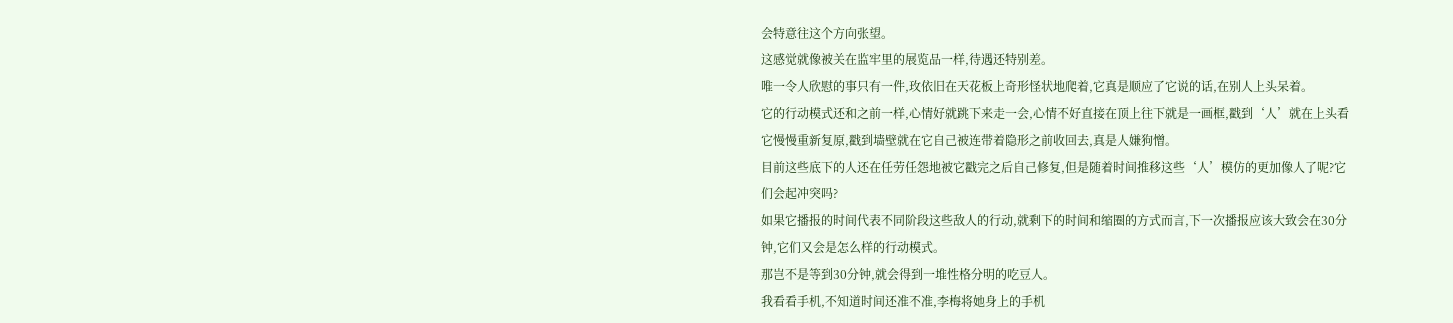会特意往这个方向张望。
这感觉就像被关在监牢里的展览品一样,待遇还特别差。
唯一令人欣慰的事只有一件,玫依旧在天花板上奇形怪状地爬着,它真是顺应了它说的话,在别人上头呆着。
它的行动模式还和之前一样,心情好就跳下来走一会,心情不好直接在顶上往下就是一画框,戳到‘人’就在上头看它慢慢重新复原,戳到墙壁就在它自己被连带着隐形之前收回去,真是人嫌狗憎。
目前这些底下的人还在任劳任怨地被它戳完之后自己修复,但是随着时间推移这些‘人’模仿的更加像人了呢?它们会起冲突吗?
如果它播报的时间代表不同阶段这些敌人的行动,就剩下的时间和缩圈的方式而言,下一次播报应该大致会在30分钟,它们又会是怎么样的行动模式。
那岂不是等到30分钟,就会得到一堆性格分明的吃豆人。
我看看手机,不知道时间还准不准,李梅将她身上的手机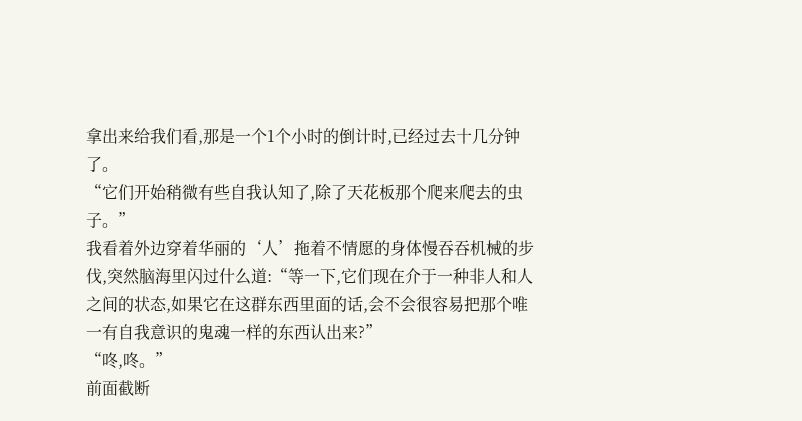拿出来给我们看,那是一个1个小时的倒计时,已经过去十几分钟了。
“它们开始稍微有些自我认知了,除了天花板那个爬来爬去的虫子。”
我看着外边穿着华丽的‘人’拖着不情愿的身体慢吞吞机械的步伐,突然脑海里闪过什么道:“等一下,它们现在介于一种非人和人之间的状态,如果它在这群东西里面的话,会不会很容易把那个唯一有自我意识的鬼魂一样的东西认出来?”
“咚,咚。”
前面截断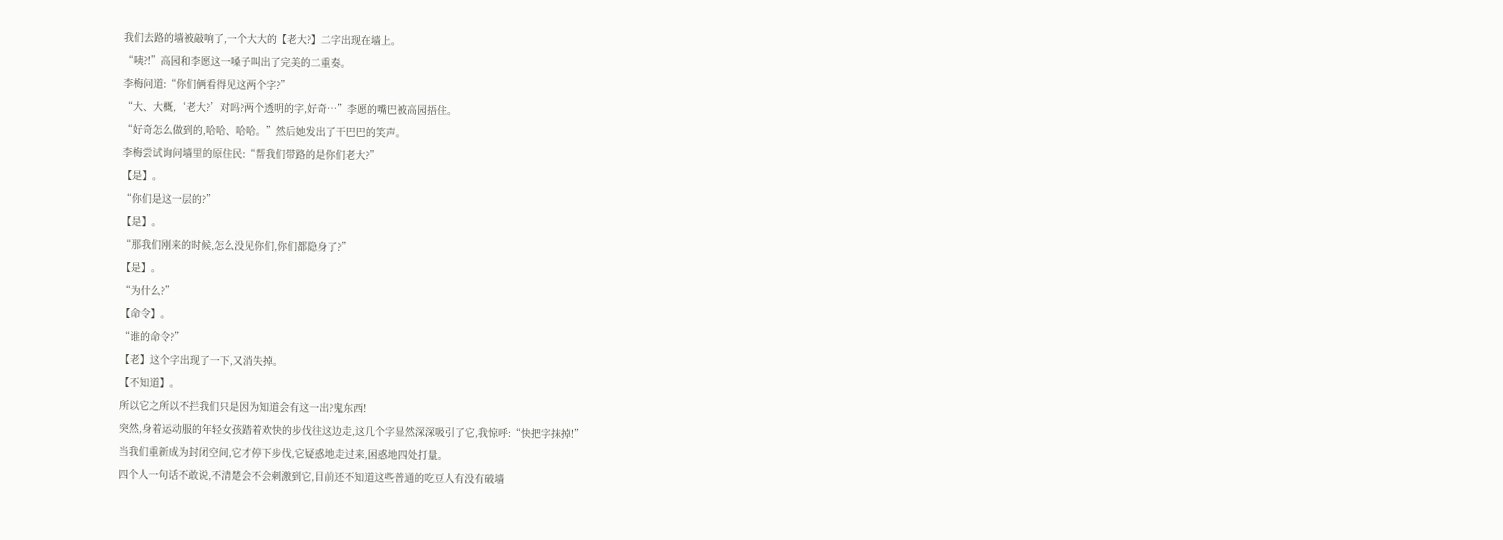我们去路的墙被敲响了,一个大大的【老大?】二字出现在墙上。
“咦?!”高园和李愿这一嗓子叫出了完美的二重奏。
李梅问道:“你们俩看得见这两个字?”
“大、大概,‘老大?’对吗?两个透明的字,好奇…”李愿的嘴巴被高园捂住。
“好奇怎么做到的,哈哈、哈哈。”然后她发出了干巴巴的笑声。
李梅尝试询问墙里的原住民:“帮我们带路的是你们老大?”
【是】。
“你们是这一层的?”
【是】。
“那我们刚来的时候,怎么没见你们,你们都隐身了?”
【是】。
“为什么?”
【命令】。
“谁的命令?”
【老】这个字出现了一下,又消失掉。
【不知道】。
所以它之所以不拦我们只是因为知道会有这一出?鬼东西!
突然,身着运动服的年轻女孩踏着欢快的步伐往这边走,这几个字显然深深吸引了它,我惊呼:“快把字抹掉!”
当我们重新成为封闭空间,它才停下步伐,它疑惑地走过来,困惑地四处打量。
四个人一句话不敢说,不清楚会不会刺激到它,目前还不知道这些普通的吃豆人有没有破墙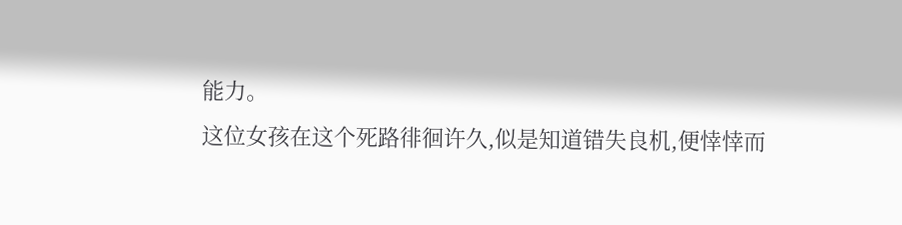能力。
这位女孩在这个死路徘徊许久,似是知道错失良机,便悻悻而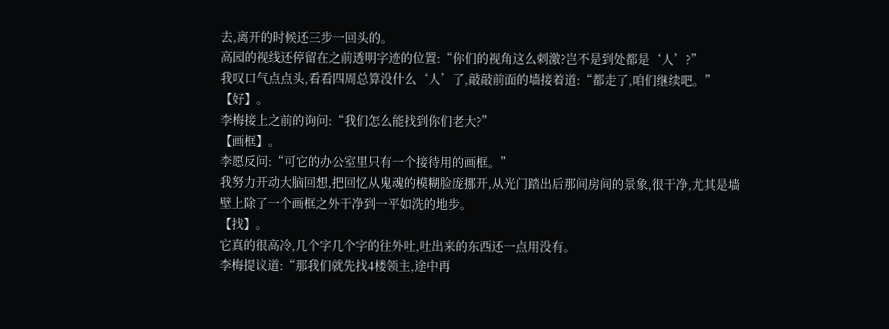去,离开的时候还三步一回头的。
高园的视线还停留在之前透明字迹的位置:“你们的视角这么刺激?岂不是到处都是‘人’?”
我叹口气点点头,看看四周总算没什么‘人’了,敲敲前面的墙接着道:“都走了,咱们继续吧。”
【好】。
李梅接上之前的询问:“我们怎么能找到你们老大?”
【画框】。
李愿反问:“可它的办公室里只有一个接待用的画框。”
我努力开动大脑回想,把回忆从鬼魂的模糊脸庞挪开,从光门踏出后那间房间的景象,很干净,尤其是墙壁上除了一个画框之外干净到一平如洗的地步。
【找】。
它真的很高冷,几个字几个字的往外吐,吐出来的东西还一点用没有。
李梅提议道:“那我们就先找4楼领主,途中再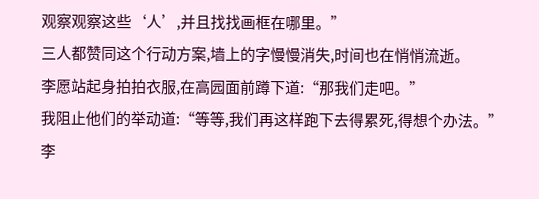观察观察这些‘人’,并且找找画框在哪里。”
三人都赞同这个行动方案,墙上的字慢慢消失,时间也在悄悄流逝。
李愿站起身拍拍衣服,在高园面前蹲下道:“那我们走吧。”
我阻止他们的举动道:“等等,我们再这样跑下去得累死,得想个办法。”
李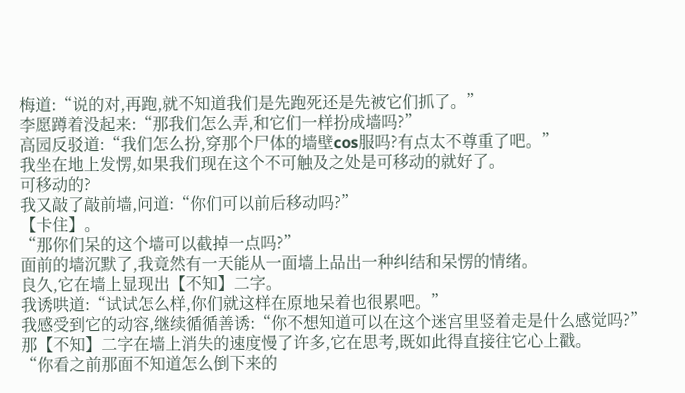梅道:“说的对,再跑,就不知道我们是先跑死还是先被它们抓了。”
李愿蹲着没起来:“那我们怎么弄,和它们一样扮成墙吗?”
高园反驳道:“我们怎么扮,穿那个尸体的墙壁cos服吗?有点太不尊重了吧。”
我坐在地上发愣,如果我们现在这个不可触及之处是可移动的就好了。
可移动的?
我又敲了敲前墙,问道:“你们可以前后移动吗?”
【卡住】。
“那你们呆的这个墙可以截掉一点吗?”
面前的墙沉默了,我竟然有一天能从一面墙上品出一种纠结和呆愣的情绪。
良久,它在墙上显现出【不知】二字。
我诱哄道:“试试怎么样,你们就这样在原地呆着也很累吧。”
我感受到它的动容,继续循循善诱:“你不想知道可以在这个迷宫里竖着走是什么感觉吗?”
那【不知】二字在墙上消失的速度慢了许多,它在思考,既如此得直接往它心上戳。
“你看之前那面不知道怎么倒下来的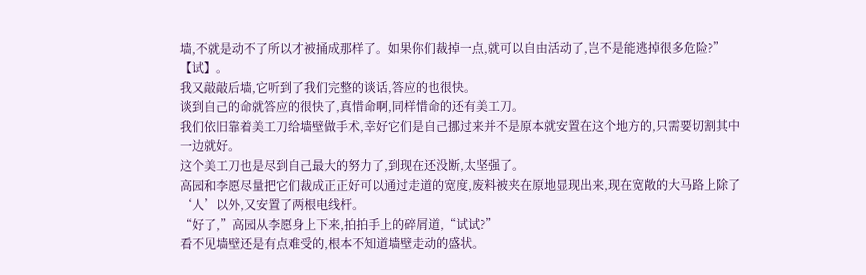墙,不就是动不了所以才被捅成那样了。如果你们裁掉一点,就可以自由活动了,岂不是能逃掉很多危险?”
【试】。
我又敲敲后墙,它听到了我们完整的谈话,答应的也很快。
谈到自己的命就答应的很快了,真惜命啊,同样惜命的还有美工刀。
我们依旧靠着美工刀给墙壁做手术,幸好它们是自己挪过来并不是原本就安置在这个地方的,只需要切割其中一边就好。
这个美工刀也是尽到自己最大的努力了,到现在还没断,太坚强了。
高园和李愿尽量把它们裁成正正好可以通过走道的宽度,废料被夹在原地显现出来,现在宽敞的大马路上除了‘人’以外,又安置了两根电线杆。
“好了,”高园从李愿身上下来,拍拍手上的碎屑道,“试试?”
看不见墙壁还是有点难受的,根本不知道墙壁走动的盛状。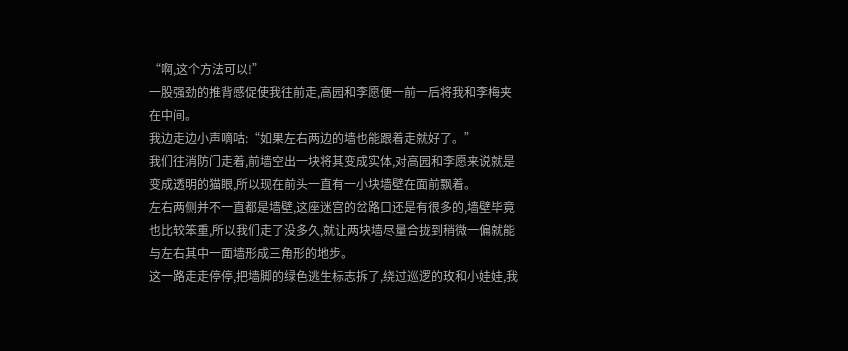“啊,这个方法可以!”
一股强劲的推背感促使我往前走,高园和李愿便一前一后将我和李梅夹在中间。
我边走边小声嘀咕:“如果左右两边的墙也能跟着走就好了。”
我们往消防门走着,前墙空出一块将其变成实体,对高园和李愿来说就是变成透明的猫眼,所以现在前头一直有一小块墙壁在面前飘着。
左右两侧并不一直都是墙壁,这座迷宫的岔路口还是有很多的,墙壁毕竟也比较笨重,所以我们走了没多久,就让两块墙尽量合拢到稍微一偏就能与左右其中一面墙形成三角形的地步。
这一路走走停停,把墙脚的绿色逃生标志拆了,绕过巡逻的玫和小娃娃,我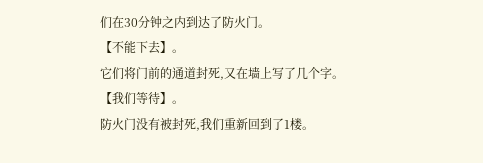们在30分钟之内到达了防火门。
【不能下去】。
它们将门前的通道封死,又在墙上写了几个字。
【我们等待】。
防火门没有被封死,我们重新回到了1楼。